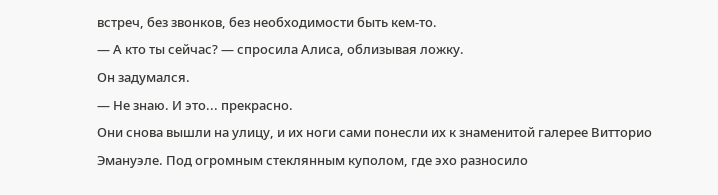встреч, без звонков, без необходимости быть кем-то.
— А кто ты сейчас? — спросила Алиса, облизывая ложку.
Он задумался.
— Не знаю. И это... прекрасно.
Они снова вышли на улицу, и их ноги сами понесли их к знаменитой галерее Витторио Эмануэле. Под огромным стеклянным куполом, где эхо разносило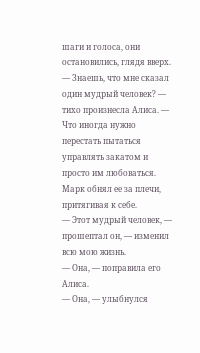шаги и голоса, они остановились, глядя вверх.
— Знаешь, что мне сказал один мудрый человек? — тихо произнесла Алиса. — Что иногда нужно перестать пытаться управлять закатом и просто им любоваться.
Марк обнял ее за плечи, притягивая к себе.
— Этот мудрый человек, — прошептал он, — изменил всю мою жизнь.
— Она, — поправила его Алиса.
— Она, — улыбнулся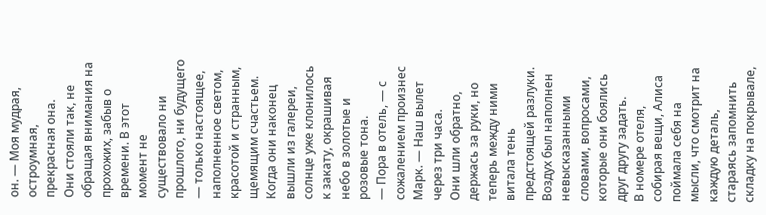он. — Моя мудрая, остроумная, прекрасная она.
Они стояли так, не обращая внимания на прохожих, забыв о времени. В этот момент не существовало ни прошлого, ни будущего — только настоящее, наполненное светом, красотой и странным, щемящим счастьем.
Когда они наконец вышли из галереи, солнце уже клонилось к закату, окрашивая небо в золотые и розовые тона.
— Пора в отель, — с сожалением произнес Марк. — Наш вылет через три часа.
Они шли обратно, держась за руки, но теперь между ними витала тень предстоящей разлуки. Воздух был наполнен невысказанными словами, вопросами, которые они боялись друг другу задать.
В номере отеля, собирая вещи, Алиса поймала себя на мысли, что смотрит на каждую деталь, стараясь запомнить складку на покрывале,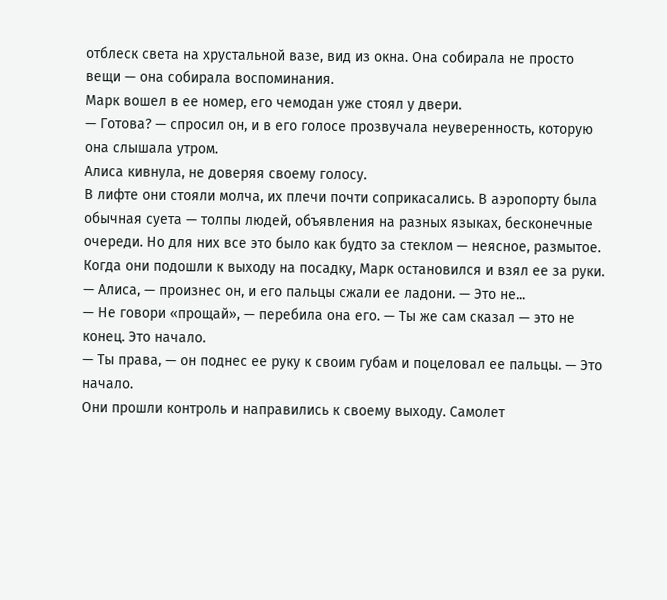отблеск света на хрустальной вазе, вид из окна. Она собирала не просто вещи — она собирала воспоминания.
Марк вошел в ее номер, его чемодан уже стоял у двери.
— Готова? — спросил он, и в его голосе прозвучала неуверенность, которую она слышала утром.
Алиса кивнула, не доверяя своему голосу.
В лифте они стояли молча, их плечи почти соприкасались. В аэропорту была обычная суета — толпы людей, объявления на разных языках, бесконечные очереди. Но для них все это было как будто за стеклом — неясное, размытое.
Когда они подошли к выходу на посадку, Марк остановился и взял ее за руки.
— Алиса, — произнес он, и его пальцы сжали ее ладони. — Это не...
— Не говори «прощай», — перебила она его. — Ты же сам сказал — это не конец. Это начало.
— Ты права, — он поднес ее руку к своим губам и поцеловал ее пальцы. — Это начало.
Они прошли контроль и направились к своему выходу. Самолет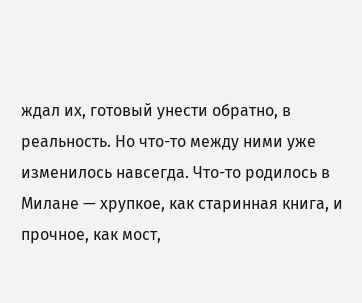ждал их, готовый унести обратно, в реальность. Но что-то между ними уже изменилось навсегда. Что-то родилось в Милане — хрупкое, как старинная книга, и прочное, как мост,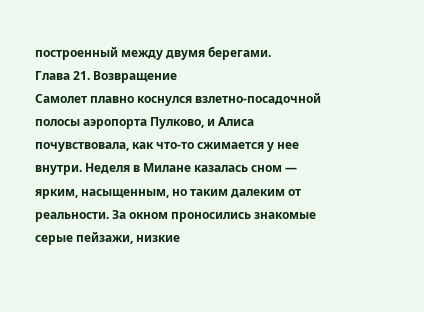построенный между двумя берегами.
Глава 21. Возвращение
Самолет плавно коснулся взлетно-посадочной полосы аэропорта Пулково, и Алиса почувствовала, как что-то сжимается у нее внутри. Неделя в Милане казалась сном — ярким, насыщенным, но таким далеким от реальности. За окном проносились знакомые серые пейзажи, низкие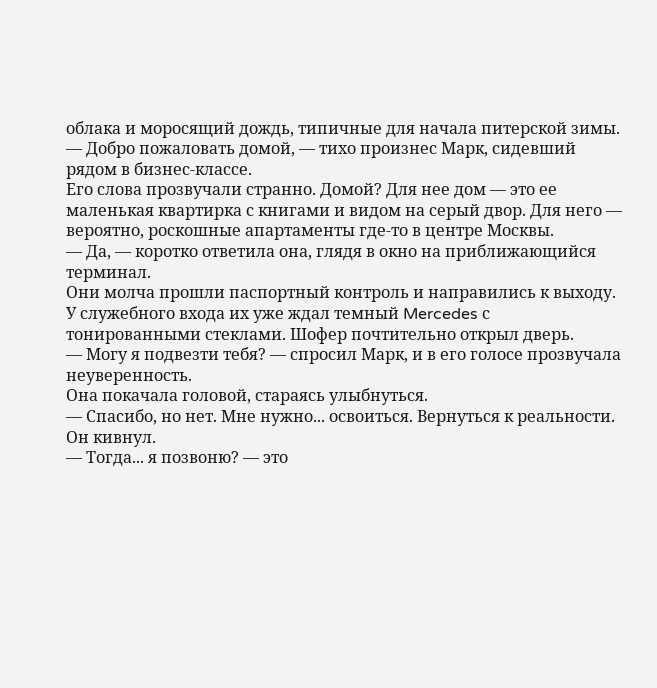облака и моросящий дождь, типичные для начала питерской зимы.
— Добро пожаловать домой, — тихо произнес Марк, сидевший рядом в бизнес-классе.
Его слова прозвучали странно. Домой? Для нее дом — это ее маленькая квартирка с книгами и видом на серый двор. Для него — вероятно, роскошные апартаменты где-то в центре Москвы.
— Да, — коротко ответила она, глядя в окно на приближающийся терминал.
Они молча прошли паспортный контроль и направились к выходу. У служебного входа их уже ждал темный Mercedes с тонированными стеклами. Шофер почтительно открыл дверь.
— Могу я подвезти тебя? — спросил Марк, и в его голосе прозвучала неуверенность.
Она покачала головой, стараясь улыбнуться.
— Спасибо, но нет. Мне нужно... освоиться. Вернуться к реальности.
Он кивнул.
— Тогда... я позвоню? — это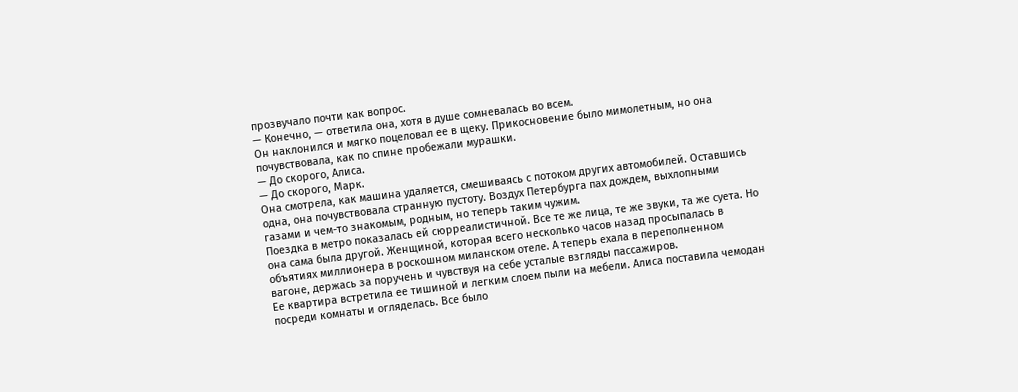прозвучало почти как вопрос.
— Конечно, — ответила она, хотя в душе сомневалась во всем.
Он наклонился и мягко поцеловал ее в щеку. Прикосновение было мимолетным, но она почувствовала, как по спине пробежали мурашки.
— До скорого, Алиса.
— До скорого, Марк.
Она смотрела, как машина удаляется, смешиваясь с потоком других автомобилей. Оставшись одна, она почувствовала странную пустоту. Воздух Петербурга пах дождем, выхлопными газами и чем-то знакомым, родным, но теперь таким чужим.
Поездка в метро показалась ей сюрреалистичной. Все те же лица, те же звуки, та же суета. Но она сама была другой. Женщиной, которая всего несколько часов назад просыпалась в объятиях миллионера в роскошном миланском отеле. А теперь ехала в переполненном вагоне, держась за поручень и чувствуя на себе усталые взгляды пассажиров.
Ее квартира встретила ее тишиной и легким слоем пыли на мебели. Алиса поставила чемодан посреди комнаты и огляделась. Все было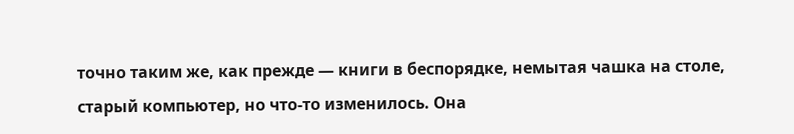точно таким же, как прежде — книги в беспорядке, немытая чашка на столе, старый компьютер, но что-то изменилось. Она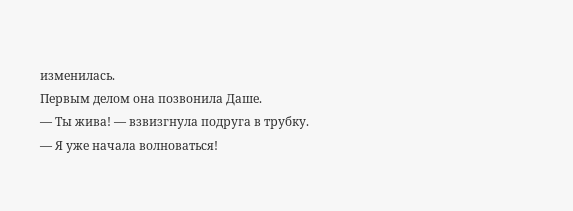изменилась.
Первым делом она позвонила Даше.
— Ты жива! — взвизгнула подруга в трубку. — Я уже начала волноваться!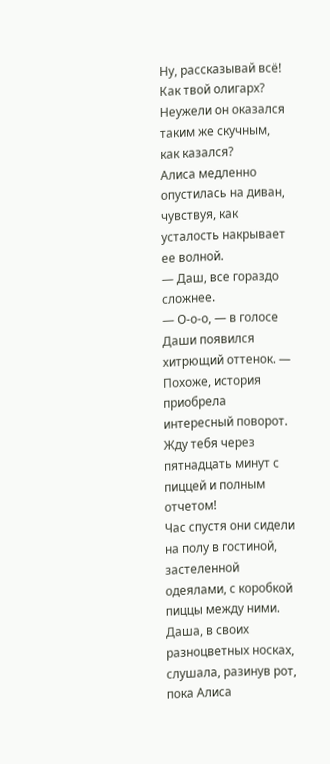Ну, рассказывай всё! Как твой олигарх? Неужели он оказался таким же скучным, как казался?
Алиса медленно опустилась на диван, чувствуя, как усталость накрывает ее волной.
— Даш, все гораздо сложнее.
— О-о-о, — в голосе Даши появился хитрющий оттенок. — Похоже, история приобрела интересный поворот. Жду тебя через пятнадцать минут с пиццей и полным отчетом!
Час спустя они сидели на полу в гостиной, застеленной одеялами, с коробкой пиццы между ними. Даша, в своих разноцветных носках, слушала, разинув рот, пока Алиса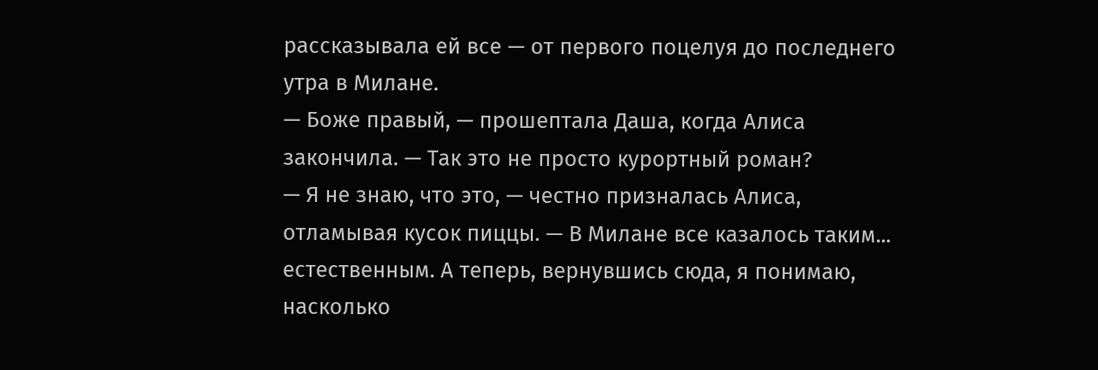рассказывала ей все — от первого поцелуя до последнего утра в Милане.
— Боже правый, — прошептала Даша, когда Алиса закончила. — Так это не просто курортный роман?
— Я не знаю, что это, — честно призналась Алиса, отламывая кусок пиццы. — В Милане все казалось таким... естественным. А теперь, вернувшись сюда, я понимаю, насколько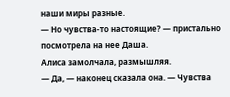наши миры разные.
— Но чувства-то настоящие? — пристально посмотрела на нее Даша.
Алиса замолчала, размышляя.
— Да, — наконец сказала она. — Чувства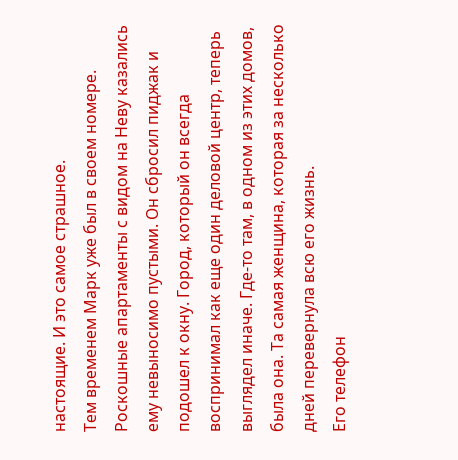настоящие. И это самое страшное.
Тем временем Марк уже был в своем номере. Роскошные апартаменты с видом на Неву казались ему невыносимо пустыми. Он сбросил пиджак и подошел к окну. Город, который он всегда воспринимал как еще один деловой центр, теперь выглядел иначе. Где-то там, в одном из этих домов, была она. Та самая женщина, которая за несколько дней перевернула всю его жизнь.
Его телефон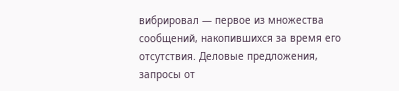вибрировал — первое из множества сообщений, накопившихся за время его отсутствия. Деловые предложения, запросы от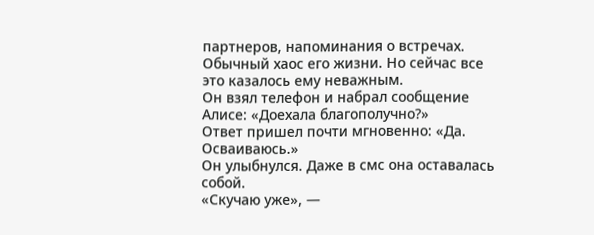партнеров, напоминания о встречах. Обычный хаос его жизни. Но сейчас все это казалось ему неважным.
Он взял телефон и набрал сообщение Алисе: «Доехала благополучно?»
Ответ пришел почти мгновенно: «Да. Осваиваюсь.»
Он улыбнулся. Даже в смс она оставалась собой.
«Скучаю уже», —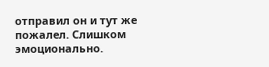отправил он и тут же пожалел. Слишком эмоционально.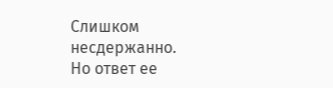Слишком несдержанно.
Но ответ ее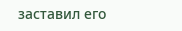заставил его